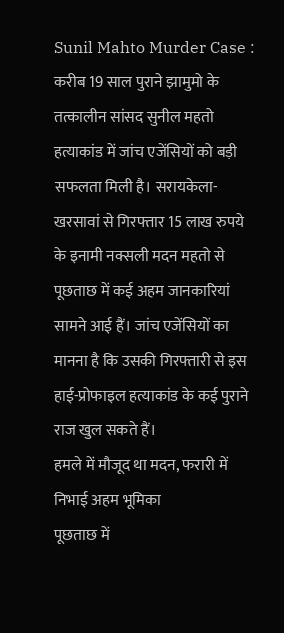Sunil Mahto Murder Case : करीब 19 साल पुराने झामुमो के तत्कालीन सांसद सुनील महतो हत्याकांड में जांच एजेंसियों को बड़ी सफलता मिली है। सरायकेला-खरसावां से गिरफ्तार 15 लाख रुपये के इनामी नक्सली मदन महतो से पूछताछ में कई अहम जानकारियां सामने आई हैं। जांच एजेंसियों का मानना है कि उसकी गिरफ्तारी से इस हाई-प्रोफाइल हत्याकांड के कई पुराने राज खुल सकते हैं।
हमले में मौजूद था मदन, फरारी में निभाई अहम भूमिका
पूछताछ में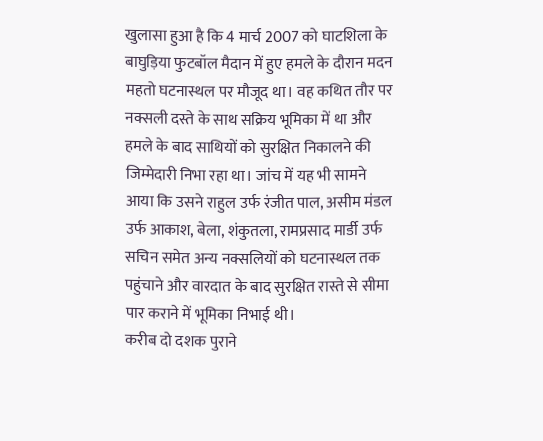खुलासा हुआ है कि 4 मार्च 2007 को घाटशिला के बाघुड़िया फुटबॉल मैदान में हुए हमले के दौरान मदन महतो घटनास्थल पर मौजूद था। वह कथित तौर पर नक्सली दस्ते के साथ सक्रिय भूमिका में था और हमले के बाद साथियों को सुरक्षित निकालने की जिम्मेदारी निभा रहा था। जांच में यह भी सामने आया कि उसने राहुल उर्फ रंजीत पाल, असीम मंडल उर्फ आकाश, बेला, शंकुतला, रामप्रसाद मार्डी उर्फ सचिन समेत अन्य नक्सलियों को घटनास्थल तक पहुंचाने और वारदात के बाद सुरक्षित रास्ते से सीमा पार कराने में भूमिका निभाई थी।
करीब दो दशक पुराने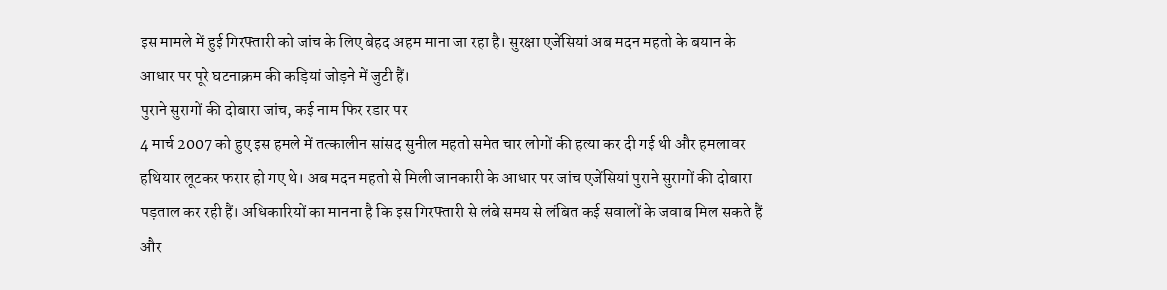इस मामले में हुई गिरफ्तारी को जांच के लिए बेहद अहम माना जा रहा है। सुरक्षा एजेंसियां अब मदन महतो के बयान के आधार पर पूरे घटनाक्रम की कड़ियां जोड़ने में जुटी हैं।
पुराने सुरागों की दोबारा जांच, कई नाम फिर रडार पर
4 मार्च 2007 को हुए इस हमले में तत्कालीन सांसद सुनील महतो समेत चार लोगों की हत्या कर दी गई थी और हमलावर हथियार लूटकर फरार हो गए थे। अब मदन महतो से मिली जानकारी के आधार पर जांच एजेंसियां पुराने सुरागों की दोबारा पड़ताल कर रही हैं। अधिकारियों का मानना है कि इस गिरफ्तारी से लंबे समय से लंबित कई सवालों के जवाब मिल सकते हैं और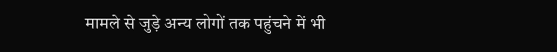मामले से जुड़े अन्य लोगों तक पहुंचने में भी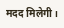मदद मिलेगी।